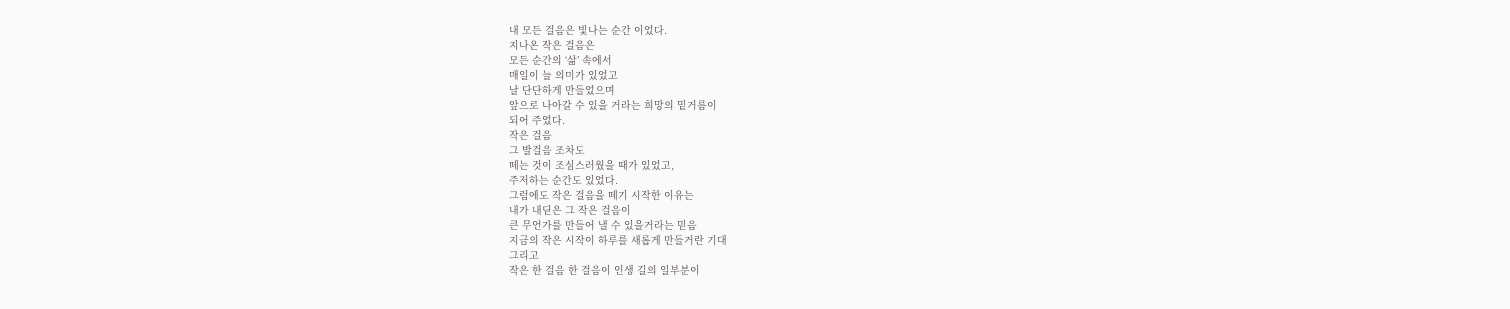내 모든 걸음은 빛나는 순간 이었다.
지나온 작은 걸음은
모든 순간의 ‘삶’ 속에서
매일이 늘 의미가 있었고
날 단단하게 만들었으며
앞으로 나아갈 수 있을 거라는 희망의 밑거름이
되어 주었다.
작은 걸음
그 발걸음 조차도
떼는 것이 조심스러웠을 때가 있었고,
주저하는 순간도 있었다.
그럼에도 작은 걸음을 떼기 시작한 이유는
내가 내딛은 그 작은 걸음이
큰 무언가를 만들어 낼 수 있을거라는 믿음
지금의 작은 시작이 하루를 새롭게 만들거란 기대
그리고
작은 한 걸음 한 걸음이 인생 길의 일부분이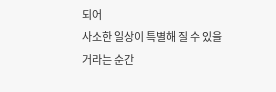되어
사소한 일상이 특별해 질 수 있을거라는 순간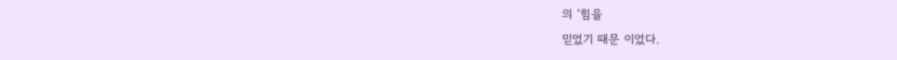의 ‘힘을
믿었기 때문 이었다.